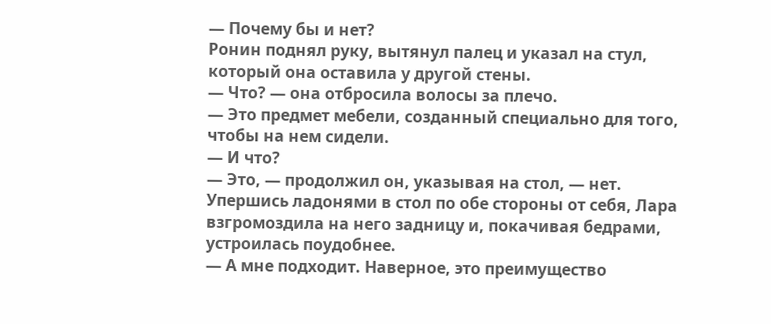— Почему бы и нет?
Ронин поднял руку, вытянул палец и указал на стул, который она оставила у другой стены.
— Что? — она отбросила волосы за плечо.
— Это предмет мебели, созданный специально для того, чтобы на нем сидели.
— И что?
— Это, — продолжил он, указывая на стол, — нет.
Упершись ладонями в стол по обе стороны от себя, Лара взгромоздила на него задницу и, покачивая бедрами, устроилась поудобнее.
— А мне подходит. Наверное, это преимущество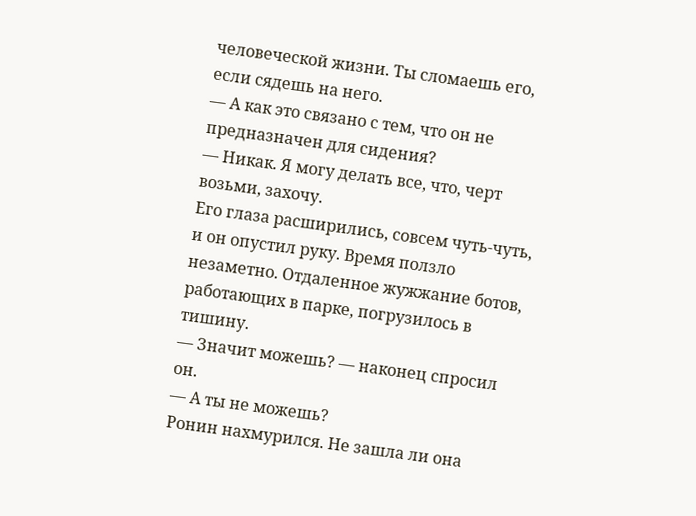человеческой жизни. Ты сломаешь его, если сядешь на него.
— А как это связано с тем, что он не предназначен для сидения?
— Никак. Я могу делать все, что, черт возьми, захочу.
Его глаза расширились, совсем чуть-чуть, и он опустил руку. Время ползло незаметно. Отдаленное жужжание ботов, работающих в парке, погрузилось в тишину.
— Значит можешь? — наконец спросил он.
— А ты не можешь?
Ронин нахмурился. Не зашла ли она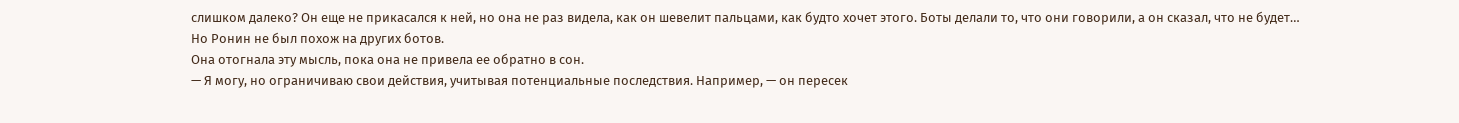слишком далеко? Он еще не прикасался к ней, но она не раз видела, как он шевелит пальцами, как будто хочет этого. Боты делали то, что они говорили, а он сказал, что не будет…
Но Ронин не был похож на других ботов.
Она отогнала эту мысль, пока она не привела ее обратно в сон.
— Я могу, но ограничиваю свои действия, учитывая потенциальные последствия. Например, — он пересек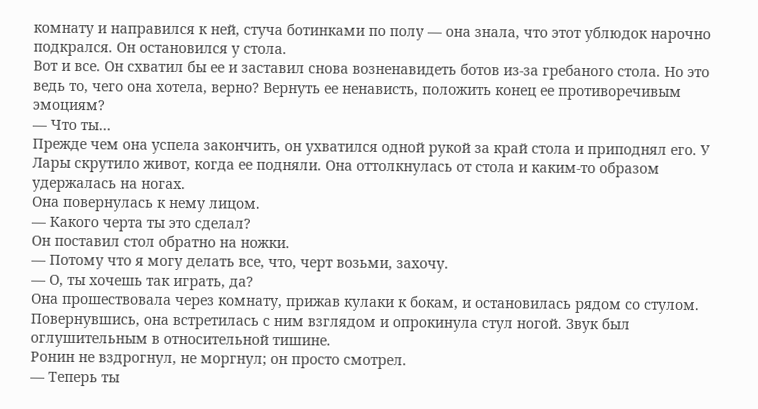комнату и направился к ней, стуча ботинками по полу — она знала, что этот ублюдок нарочно подкрался. Он остановился у стола.
Вот и все. Он схватил бы ее и заставил снова возненавидеть ботов из-за гребаного стола. Но это ведь то, чего она хотела, верно? Вернуть ее ненависть, положить конец ее противоречивым эмоциям?
— Что ты…
Прежде чем она успела закончить, он ухватился одной рукой за край стола и приподнял его. У Лары скрутило живот, когда ее подняли. Она оттолкнулась от стола и каким-то образом удержалась на ногах.
Она повернулась к нему лицом.
— Какого черта ты это сделал?
Он поставил стол обратно на ножки.
— Потому что я могу делать все, что, черт возьми, захочу.
— О, ты хочешь так играть, да?
Она прошествовала через комнату, прижав кулаки к бокам, и остановилась рядом со стулом. Повернувшись, она встретилась с ним взглядом и опрокинула стул ногой. Звук был оглушительным в относительной тишине.
Ронин не вздрогнул, не моргнул; он просто смотрел.
— Теперь ты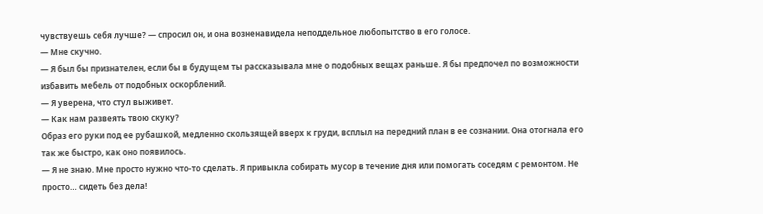чувствуешь себя лучше? — спросил он, и она возненавидела неподдельное любопытство в его голосе.
— Мне скучно.
— Я был бы признателен, если бы в будущем ты рассказывала мне о подобных вещах раньше. Я бы предпочел по возможности избавить мебель от подобных оскорблений.
— Я уверена, что стул выживет.
— Как нам развеять твою скуку?
Образ его руки под ее рубашкой, медленно скользящей вверх к груди, всплыл на передний план в ее сознании. Она отогнала его так же быстро, как оно появилось.
— Я не знаю. Мне просто нужно что-то сделать. Я привыкла собирать мусор в течение дня или помогать соседям с ремонтом. Не просто… сидеть без дела!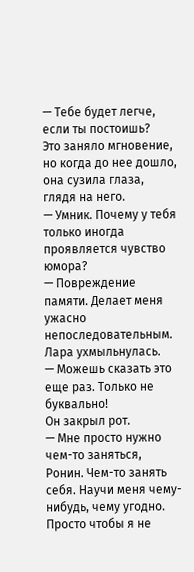— Тебе будет легче, если ты постоишь?
Это заняло мгновение, но когда до нее дошло, она сузила глаза, глядя на него.
— Умник. Почему у тебя только иногда проявляется чувство юмора?
— Повреждение памяти. Делает меня ужасно непоследовательным.
Лара ухмыльнулась.
— Можешь сказать это еще раз. Только не буквально!
Он закрыл рот.
— Мне просто нужно чем-то заняться, Ронин. Чем-то занять себя. Научи меня чему-нибудь, чему угодно. Просто чтобы я не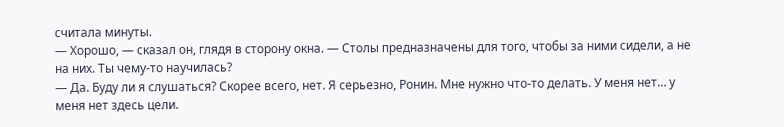считала минуты.
— Хорошо, — сказал он, глядя в сторону окна. — Столы предназначены для того, чтобы за ними сидели, а не на них. Ты чему-то научилась?
— Да. Буду ли я слушаться? Скорее всего, нет. Я серьезно, Ронин. Мне нужно что-то делать. У меня нет… у меня нет здесь цели.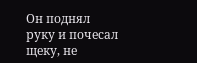Он поднял руку и почесал щеку, не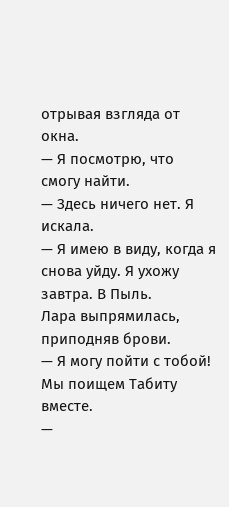отрывая взгляда от окна.
— Я посмотрю, что смогу найти.
— Здесь ничего нет. Я искала.
— Я имею в виду, когда я снова уйду. Я ухожу завтра. В Пыль.
Лара выпрямилась, приподняв брови.
— Я могу пойти с тобой! Мы поищем Табиту вместе.
—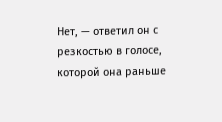Нет, — ответил он с резкостью в голосе, которой она раньше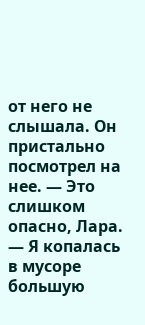от него не слышала. Он пристально посмотрел на нее. — Это слишком опасно, Лара.
— Я копалась в мусоре большую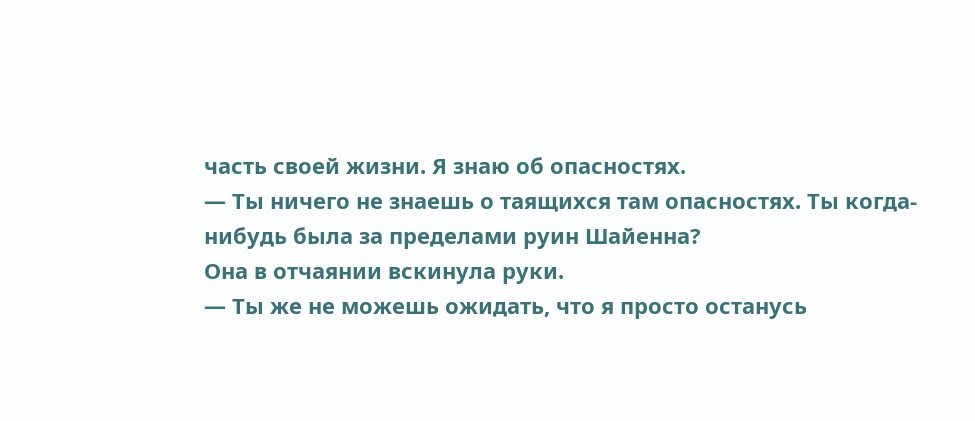часть своей жизни. Я знаю об опасностях.
— Ты ничего не знаешь о таящихся там опасностях. Ты когда-нибудь была за пределами руин Шайенна?
Она в отчаянии вскинула руки.
— Ты же не можешь ожидать, что я просто останусь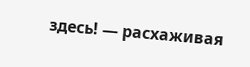здесь! — расхаживая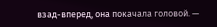взад-вперед, она покачала головой. —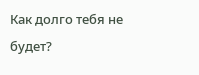Как долго тебя не будет?